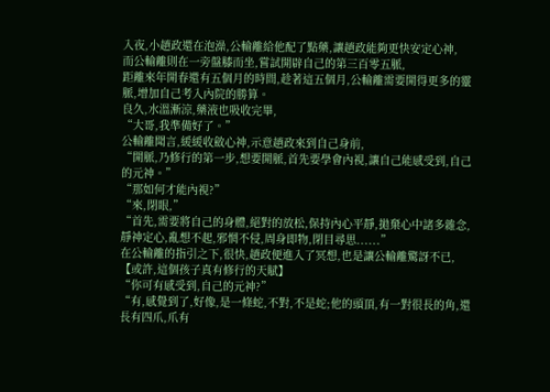入夜,小趙政還在泡澡,公輸離給他配了點藥,讓趙政能夠更快安定心神,
而公輸離則在一旁盤膝而坐,嘗試開辟自己的第三百零五脈,
距離來年開春還有五個月的時間,趁著這五個月,公輸離需要開得更多的靈脈,增加自己考入內院的勝算。
良久,水溫漸涼,藥液也吸收完畢,
“大哥,我準備好了。”
公輸離聞言,緩緩收斂心神,示意趙政來到自己身前,
“開脈,乃修行的第一步,想要開脈,首先要學會內視,讓自己能感受到,自己的元神。”
“那如何才能內視?”
“來,閉眼,”
“首先,需要將自己的身體,絕對的放松,保持內心平靜,拋棄心中諸多雜念,
靜神定心,亂想不起,邪惘不侵,周身即物,閉目尋思......”
在公輸離的指引之下,很快,趙政便進入了冥想,也是讓公輸離驚訝不已,
【或許,這個孩子真有修行的天賦】
“你可有感受到,自己的元神?”
“有,感覺到了,好像,是一條蛇,不對,不是蛇;他的頭頂,有一對很長的角,還長有四爪,爪有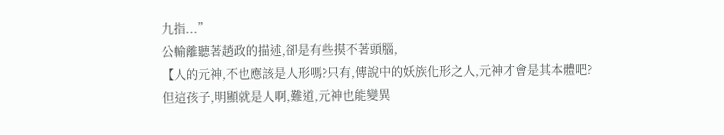九指...”
公輸離聽著趙政的描述,卻是有些摸不著頭腦,
【人的元神,不也應該是人形嗎?只有,傳說中的妖族化形之人,元神才會是其本體吧?
但這孩子,明顯就是人啊,難道,元神也能變異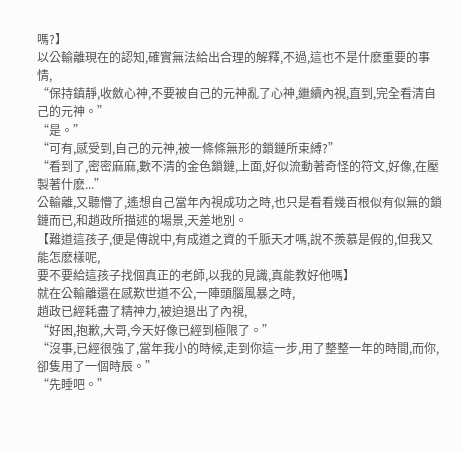嗎?】
以公輸離現在的認知,確實無法給出合理的解釋,不過,這也不是什麽重要的事情,
“保持鎮靜,收斂心神,不要被自己的元神亂了心神,繼續內視,直到,完全看清自己的元神。”
“是。”
“可有,感受到,自己的元神,被一條條無形的鎖鏈所束縛?”
“看到了,密密麻麻,數不清的金色鎖鏈,上面,好似流動著奇怪的符文,好像,在壓製著什麽...”
公輸離,又聽懵了,遙想自己當年內視成功之時,也只是看看幾百根似有似無的鎖鏈而已,和趙政所描述的場景,天差地別。
【難道這孩子,便是傳說中,有成道之資的千脈天才嗎,說不羨慕是假的,但我又能怎麽樣呢,
要不要給這孩子找個真正的老師,以我的見識,真能教好他嗎】
就在公輸離還在感歎世道不公,一陣頭腦風暴之時,
趙政已經耗盡了精神力,被迫退出了內視,
“好困,抱歉,大哥,今天好像已經到極限了。”
“沒事,已經很強了,當年我小的時候,走到你這一步,用了整整一年的時間,而你,卻隻用了一個時辰。”
“先睡吧。”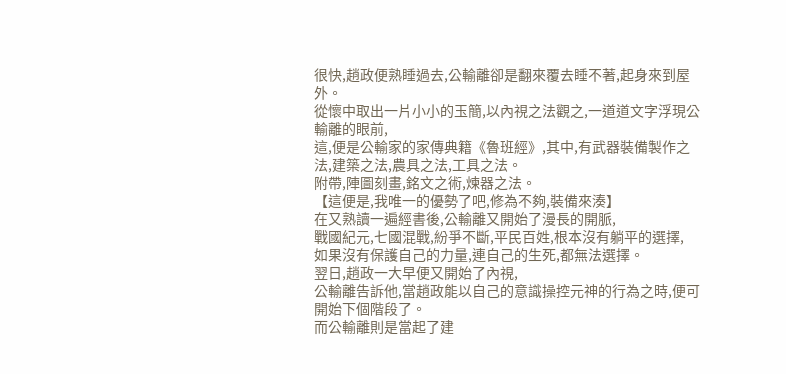很快,趙政便熟睡過去,公輸離卻是翻來覆去睡不著,起身來到屋外。
從懷中取出一片小小的玉簡,以內視之法觀之,一道道文字浮現公輸離的眼前,
這,便是公輸家的家傳典籍《魯班經》,其中,有武器裝備製作之法,建築之法,農具之法,工具之法。
附帶,陣圖刻畫,銘文之術,煉器之法。
【這便是,我唯一的優勢了吧,修為不夠,裝備來湊】
在又熟讀一遍經書後,公輸離又開始了漫長的開脈,
戰國紀元,七國混戰,紛爭不斷,平民百姓,根本沒有躺平的選擇,
如果沒有保護自己的力量,連自己的生死,都無法選擇。
翌日,趙政一大早便又開始了內視,
公輸離告訴他,當趙政能以自己的意識操控元神的行為之時,便可開始下個階段了。
而公輸離則是當起了建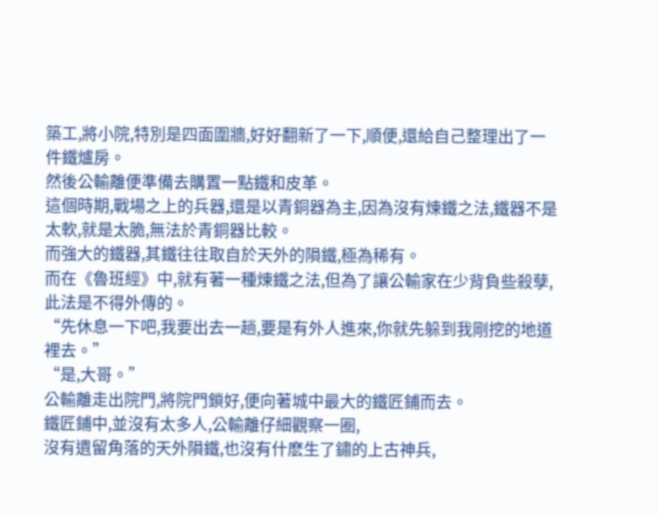築工,將小院,特別是四面圍牆,好好翻新了一下,順便,還給自己整理出了一件鐵爐房。
然後公輸離便準備去購置一點鐵和皮革。
這個時期,戰場之上的兵器,還是以青銅器為主,因為沒有煉鐵之法,鐵器不是太軟,就是太脆,無法於青銅器比較。
而強大的鐵器,其鐵往往取自於天外的隕鐵,極為稀有。
而在《魯班經》中,就有著一種煉鐵之法,但為了讓公輸家在少背負些殺孽,此法是不得外傳的。
“先休息一下吧,我要出去一趟,要是有外人進來,你就先躲到我剛挖的地道裡去。”
“是,大哥。”
公輸離走出院門,將院門鎖好,便向著城中最大的鐵匠鋪而去。
鐵匠鋪中,並沒有太多人,公輸離仔細觀察一圈,
沒有遺留角落的天外隕鐵,也沒有什麽生了鏽的上古神兵,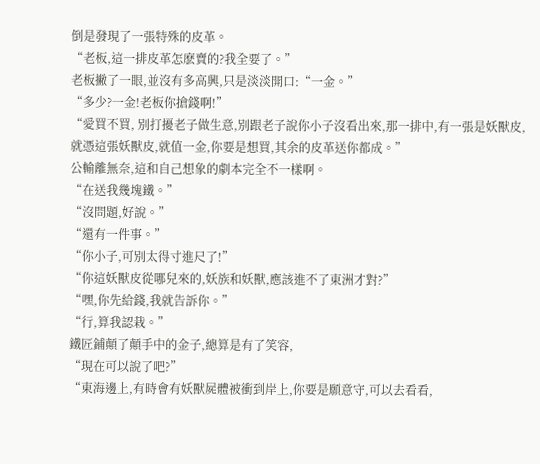倒是發現了一張特殊的皮革。
“老板,這一排皮革怎麽賣的?我全要了。”
老板撇了一眼,並沒有多高興,只是淡淡開口:“一金。”
“多少?一金!老板你搶錢啊!”
“愛買不買, 別打擾老子做生意,別跟老子說你小子沒看出來,那一排中,有一張是妖獸皮,
就憑這張妖獸皮,就值一金,你要是想買,其余的皮革送你都成。”
公輸離無奈,這和自己想象的劇本完全不一樣啊。
“在送我幾塊鐵。”
“沒問題,好說。”
“還有一件事。”
“你小子,可別太得寸進尺了!”
“你這妖獸皮從哪兒來的,妖族和妖獸,應該進不了東洲才對?”
“嘿,你先給錢,我就告訴你。”
“行,算我認栽。”
鐵匠鋪顛了顛手中的金子,總算是有了笑容,
“現在可以說了吧?”
“東海邊上,有時會有妖獸屍體被衝到岸上,你要是願意守,可以去看看,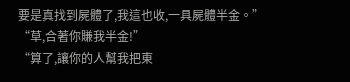要是真找到屍體了,我這也收,一具屍體半金。”
“草,合著你賺我半金!”
“算了,讓你的人幫我把東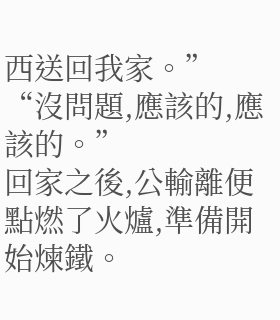西送回我家。”
“沒問題,應該的,應該的。”
回家之後,公輸離便點燃了火爐,準備開始煉鐵。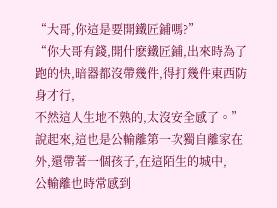“大哥,你這是要開鐵匠鋪嗎?”
“你大哥有錢,開什麽鐵匠鋪,出來時為了跑的快,暗器都沒帶幾件,得打幾件東西防身才行,
不然這人生地不熟的,太沒安全感了。”
說起來,這也是公輸離第一次獨自離家在外,還帶著一個孩子,在這陌生的城中,
公輸離也時常感到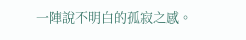一陣說不明白的孤寂之感。